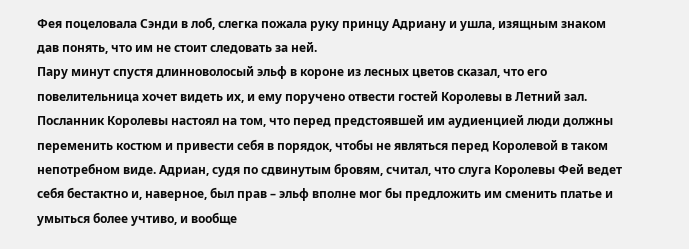Фея поцеловала Сэнди в лоб, слегка пожала руку принцу Адриану и ушла, изящным знаком дав понять, что им не стоит следовать за ней.
Пару минут спустя длинноволосый эльф в короне из лесных цветов сказал, что его повелительница хочет видеть их, и ему поручено отвести гостей Королевы в Летний зал.
Посланник Королевы настоял на том, что перед предстоявшей им аудиенцией люди должны переменить костюм и привести себя в порядок, чтобы не являться перед Королевой в таком непотребном виде. Адриан, судя по сдвинутым бровям, считал, что слуга Королевы Фей ведет себя бестактно и, наверное, был прав – эльф вполне мог бы предложить им сменить платье и умыться более учтиво, и вообще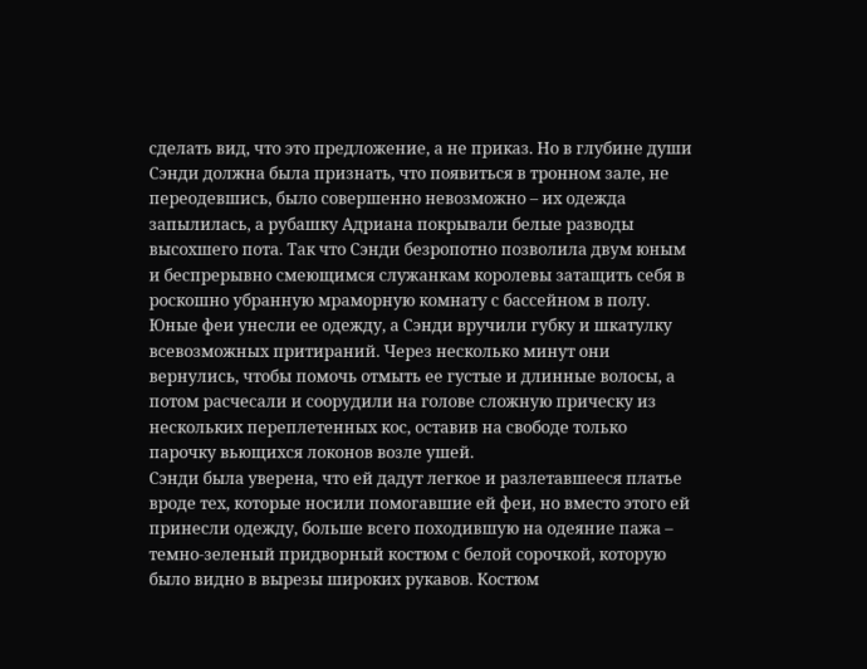сделать вид, что это предложение, а не приказ. Но в глубине души Сэнди должна была признать, что появиться в тронном зале, не переодевшись, было совершенно невозможно – их одежда запылилась, а рубашку Адриана покрывали белые разводы высохшего пота. Так что Сэнди безропотно позволила двум юным и беспрерывно смеющимся служанкам королевы затащить себя в роскошно убранную мраморную комнату с бассейном в полу. Юные феи унесли ее одежду, а Сэнди вручили губку и шкатулку всевозможных притираний. Через несколько минут они вернулись, чтобы помочь отмыть ее густые и длинные волосы, а потом расчесали и соорудили на голове сложную прическу из нескольких переплетенных кос, оставив на свободе только парочку вьющихся локонов возле ушей.
Сэнди была уверена, что ей дадут легкое и разлетавшееся платье вроде тех, которые носили помогавшие ей феи, но вместо этого ей принесли одежду, больше всего походившую на одеяние пажа – темно-зеленый придворный костюм с белой сорочкой, которую было видно в вырезы широких рукавов. Костюм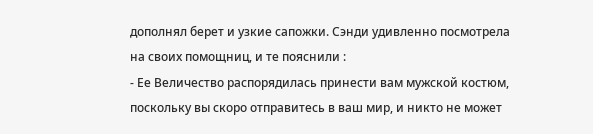дополнял берет и узкие сапожки. Сэнди удивленно посмотрела на своих помощниц, и те пояснили :
- Ее Величество распорядилась принести вам мужской костюм, поскольку вы скоро отправитесь в ваш мир, и никто не может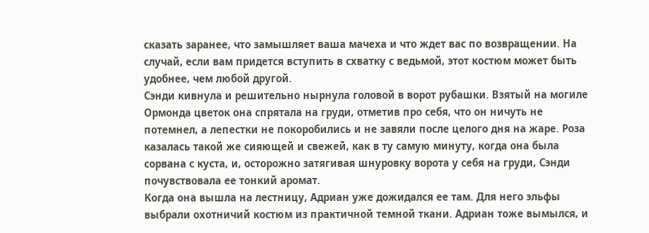сказать заранее, что замышляет ваша мачеха и что ждет вас по возвращении. На случай, если вам придется вступить в схватку с ведьмой, этот костюм может быть удобнее, чем любой другой.
Сэнди кивнула и решительно нырнула головой в ворот рубашки. Взятый на могиле Ормонда цветок она спрятала на груди, отметив про себя, что он ничуть не потемнел, а лепестки не покоробились и не завяли после целого дня на жаре. Роза казалась такой же сияющей и свежей, как в ту самую минуту, когда она была сорвана с куста, и, осторожно затягивая шнуровку ворота у себя на груди, Сэнди почувствовала ее тонкий аромат.
Когда она вышла на лестницу, Адриан уже дожидался ее там. Для него эльфы выбрали охотничий костюм из практичной темной ткани. Адриан тоже вымылся, и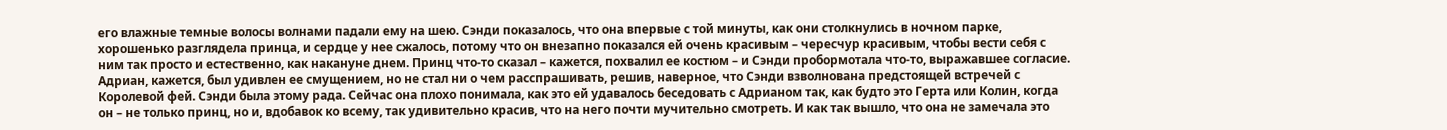его влажные темные волосы волнами падали ему на шею. Сэнди показалось, что она впервые с той минуты, как они столкнулись в ночном парке, хорошенько разглядела принца, и сердце у нее сжалось, потому что он внезапно показался ей очень красивым – чересчур красивым, чтобы вести себя с ним так просто и естественно, как накануне днем. Принц что-то сказал – кажется, похвалил ее костюм – и Сэнди пробормотала что-то, выражавшее согласие. Адриан, кажется, был удивлен ее смущением, но не стал ни о чем расспрашивать, решив, наверное, что Сэнди взволнована предстоящей встречей с Королевой фей. Сэнди была этому рада. Сейчас она плохо понимала, как это ей удавалось беседовать с Адрианом так, как будто это Герта или Колин, когда он – не только принц, но и, вдобавок ко всему, так удивительно красив, что на него почти мучительно смотреть. И как так вышло, что она не замечала это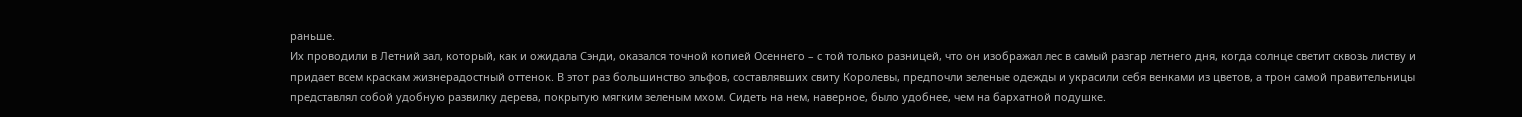раньше.
Их проводили в Летний зал, который, как и ожидала Сэнди, оказался точной копией Осеннего – с той только разницей, что он изображал лес в самый разгар летнего дня, когда солнце светит сквозь листву и придает всем краскам жизнерадостный оттенок. В этот раз большинство эльфов, составлявших свиту Королевы, предпочли зеленые одежды и украсили себя венками из цветов, а трон самой правительницы представлял собой удобную развилку дерева, покрытую мягким зеленым мхом. Сидеть на нем, наверное, было удобнее, чем на бархатной подушке.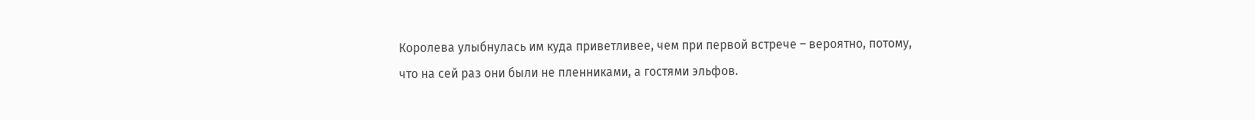Королева улыбнулась им куда приветливее, чем при первой встрече – вероятно, потому, что на сей раз они были не пленниками, а гостями эльфов.